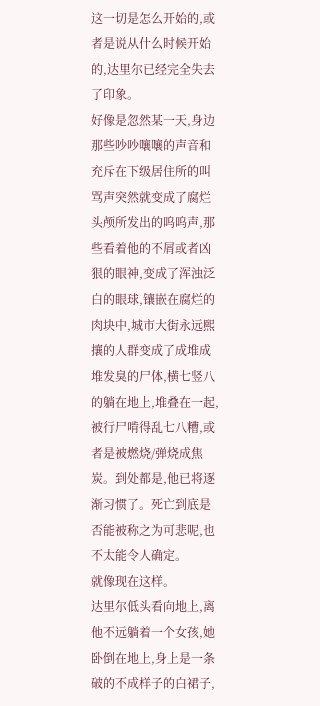这一切是怎么开始的,或者是说从什么时候开始的,达里尔已经完全失去了印象。
好像是忽然某一天,身边那些吵吵嚷嚷的声音和充斥在下级居住所的叫骂声突然就变成了腐烂头颅所发出的呜呜声,那些看着他的不屑或者凶狠的眼神,变成了浑浊泛白的眼球,镶嵌在腐烂的肉块中,城市大街永远熙攘的人群变成了成堆成堆发臭的尸体,横七竖八的躺在地上,堆叠在一起,被行尸啃得乱七八糟,或者是被燃烧/弹烧成焦炭。到处都是,他已将逐渐习惯了。死亡到底是否能被称之为可悲呢,也不太能令人确定。
就像现在这样。
达里尔低头看向地上,离他不远躺着一个女孩,她卧倒在地上,身上是一条破的不成样子的白裙子,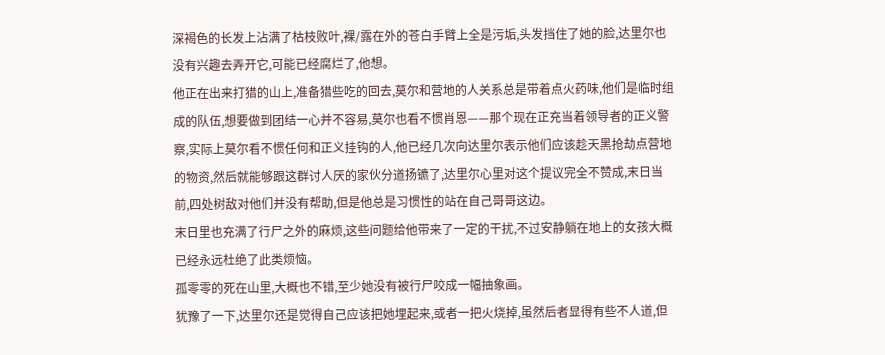深褐色的长发上沾满了枯枝败叶,裸/露在外的苍白手臂上全是污垢,头发挡住了她的脸,达里尔也没有兴趣去弄开它,可能已经腐烂了,他想。
他正在出来打猎的山上,准备猎些吃的回去,莫尔和营地的人关系总是带着点火药味,他们是临时组成的队伍,想要做到团结一心并不容易,莫尔也看不惯肖恩——那个现在正充当着领导者的正义警察,实际上莫尔看不惯任何和正义挂钩的人,他已经几次向达里尔表示他们应该趁天黑抢劫点营地的物资,然后就能够跟这群讨人厌的家伙分道扬镳了,达里尔心里对这个提议完全不赞成,末日当前,四处树敌对他们并没有帮助,但是他总是习惯性的站在自己哥哥这边。
末日里也充满了行尸之外的麻烦,这些问题给他带来了一定的干扰,不过安静躺在地上的女孩大概已经永远杜绝了此类烦恼。
孤零零的死在山里,大概也不错,至少她没有被行尸咬成一幅抽象画。
犹豫了一下,达里尔还是觉得自己应该把她埋起来,或者一把火烧掉,虽然后者显得有些不人道,但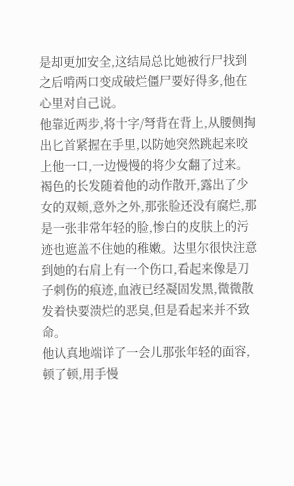是却更加安全,这结局总比她被行尸找到之后啃两口变成破烂僵尸要好得多,他在心里对自己说。
他靠近两步,将十字/弩背在背上,从腰侧掏出匕首紧握在手里,以防她突然跳起来咬上他一口,一边慢慢的将少女翻了过来。褐色的长发随着他的动作散开,露出了少女的双颊,意外之外,那张脸还没有腐烂,那是一张非常年轻的脸,惨白的皮肤上的污迹也遮盖不住她的稚嫩。达里尔很快注意到她的右肩上有一个伤口,看起来像是刀子刺伤的痕迹,血液已经凝固发黑,微微散发着快要溃烂的恶臭,但是看起来并不致命。
他认真地端详了一会儿那张年轻的面容,顿了顿,用手慢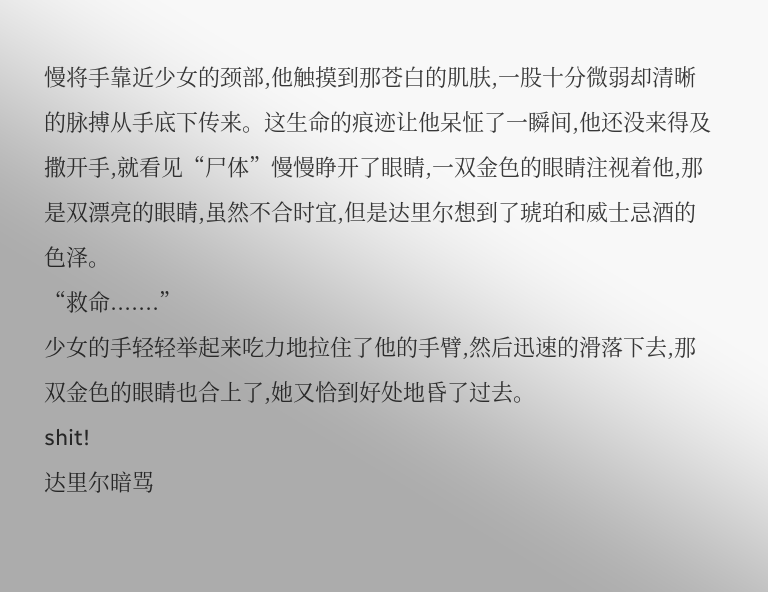慢将手靠近少女的颈部,他触摸到那苍白的肌肤,一股十分微弱却清晰的脉搏从手底下传来。这生命的痕迹让他呆怔了一瞬间,他还没来得及撒开手,就看见“尸体”慢慢睁开了眼睛,一双金色的眼睛注视着他,那是双漂亮的眼睛,虽然不合时宜,但是达里尔想到了琥珀和威士忌酒的色泽。
“救命.......”
少女的手轻轻举起来吃力地拉住了他的手臂,然后迅速的滑落下去,那双金色的眼睛也合上了,她又恰到好处地昏了过去。
shit!
达里尔暗骂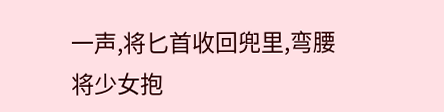一声,将匕首收回兜里,弯腰将少女抱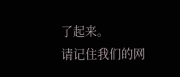了起来。
请记住我们的网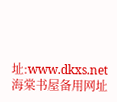址:www.dkxs.net 海棠书屋备用网址